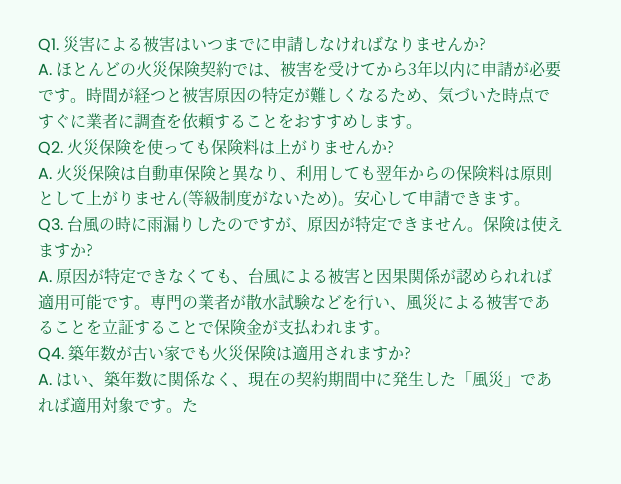Q1. 災害による被害はいつまでに申請しなければなりませんか?
A. ほとんどの火災保険契約では、被害を受けてから3年以内に申請が必要です。時間が経つと被害原因の特定が難しくなるため、気づいた時点ですぐに業者に調査を依頼することをおすすめします。
Q2. 火災保険を使っても保険料は上がりませんか?
A. 火災保険は自動車保険と異なり、利用しても翌年からの保険料は原則として上がりません(等級制度がないため)。安心して申請できます。
Q3. 台風の時に雨漏りしたのですが、原因が特定できません。保険は使えますか?
A. 原因が特定できなくても、台風による被害と因果関係が認められれば適用可能です。専門の業者が散水試験などを行い、風災による被害であることを立証することで保険金が支払われます。
Q4. 築年数が古い家でも火災保険は適用されますか?
A. はい、築年数に関係なく、現在の契約期間中に発生した「風災」であれば適用対象です。た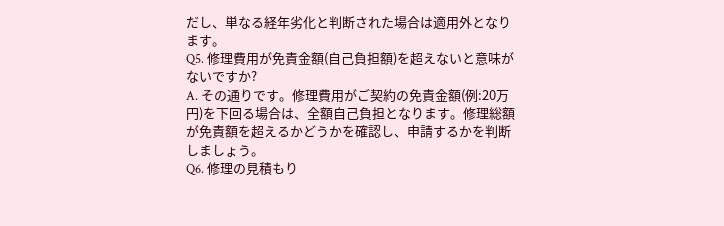だし、単なる経年劣化と判断された場合は適用外となります。
Q5. 修理費用が免責金額(自己負担額)を超えないと意味がないですか?
A. その通りです。修理費用がご契約の免責金額(例:20万円)を下回る場合は、全額自己負担となります。修理総額が免責額を超えるかどうかを確認し、申請するかを判断しましょう。
Q6. 修理の見積もり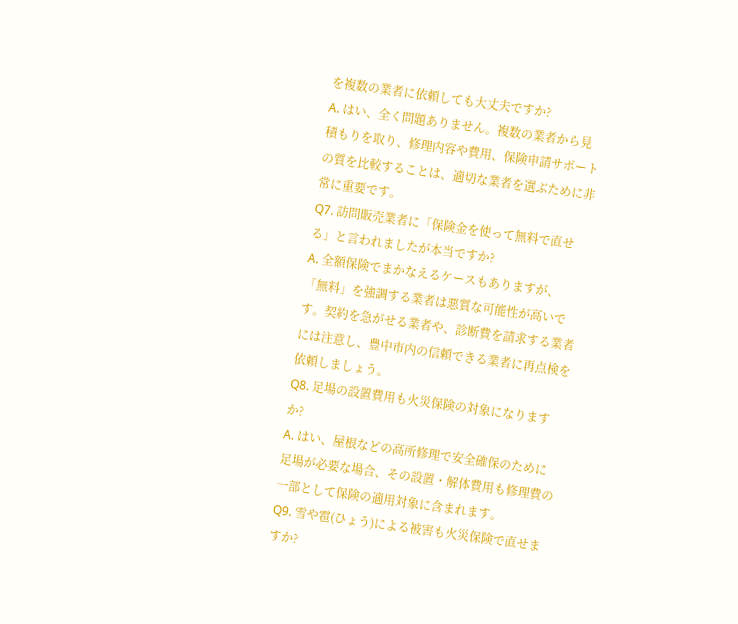を複数の業者に依頼しても大丈夫ですか?
A. はい、全く問題ありません。複数の業者から見積もりを取り、修理内容や費用、保険申請サポートの質を比較することは、適切な業者を選ぶために非常に重要です。
Q7. 訪問販売業者に「保険金を使って無料で直せる」と言われましたが本当ですか?
A. 全額保険でまかなえるケースもありますが、「無料」を強調する業者は悪質な可能性が高いです。契約を急がせる業者や、診断費を請求する業者には注意し、豊中市内の信頼できる業者に再点検を依頼しましょう。
Q8. 足場の設置費用も火災保険の対象になりますか?
A. はい、屋根などの高所修理で安全確保のために足場が必要な場合、その設置・解体費用も修理費の一部として保険の適用対象に含まれます。
Q9. 雪や雹(ひょう)による被害も火災保険で直せますか?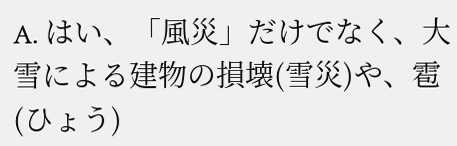A. はい、「風災」だけでなく、大雪による建物の損壊(雪災)や、雹(ひょう)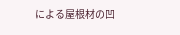による屋根材の凹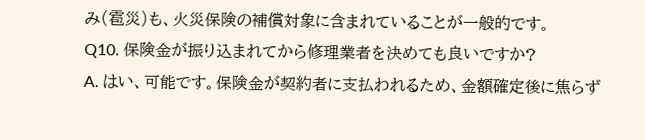み(雹災)も、火災保険の補償対象に含まれていることが一般的です。
Q10. 保険金が振り込まれてから修理業者を決めても良いですか?
A. はい、可能です。保険金が契約者に支払われるため、金額確定後に焦らず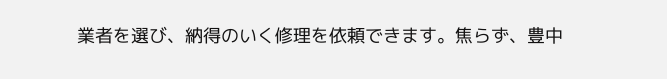業者を選び、納得のいく修理を依頼できます。焦らず、豊中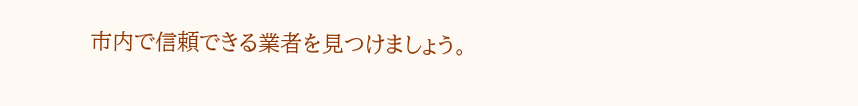市内で信頼できる業者を見つけましょう。